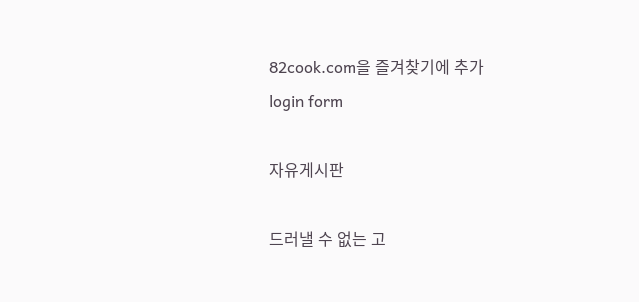82cook.com을 즐겨찾기에 추가
login form

자유게시판

드러낼 수 없는 고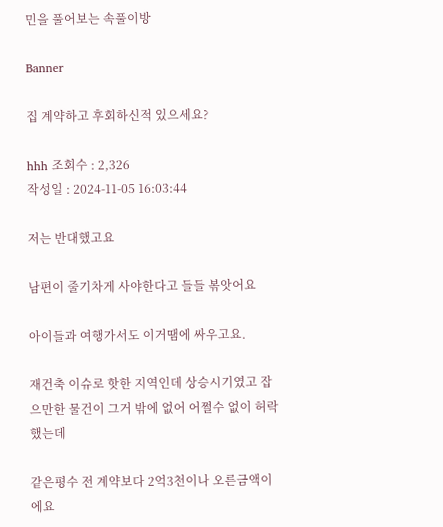민을 풀어보는 속풀이방

Banner

집 계약하고 후회하신적 있으세요?

hhh 조회수 : 2,326
작성일 : 2024-11-05 16:03:44

저는 반대했고요

남편이 줄기차게 사야한다고 들들 볶앗어요

아이들과 여행가서도 이거땜에 싸우고요.

재건축 이슈로 핫한 지역인데 상승시기였고 잡으만한 물건이 그거 밖에 없어 어쩔수 없이 허락했는데

같은평수 전 계약보다 2억3천이나 오른금액이에요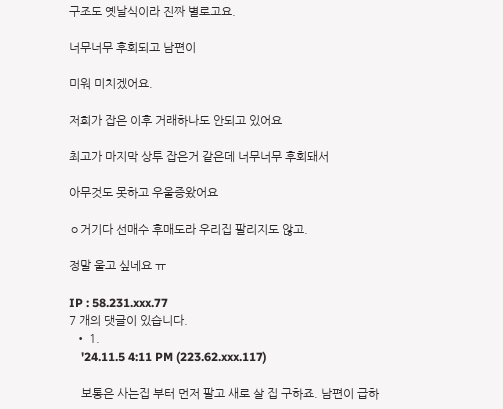구조도 옛날식이라 진짜 별로고요.

너무너무 후회되고 남편이

미워 미치겠어요.

저희가 잡은 이후 거래하나도 안되고 있어요

최고가 마지막 상투 잡은거 같은데 너무너무 후회돼서

아무것도 못하고 우울증왔어요

ㅇ거기다 선매수 후매도라 우리집 팔리지도 않고.

정말 울고 싶네요 ㅠ

IP : 58.231.xxx.77
7 개의 댓글이 있습니다.
  • 1.
    '24.11.5 4:11 PM (223.62.xxx.117)

    보통은 사는집 부터 먼저 팔고 새로 살 집 구하죠. 남편이 급하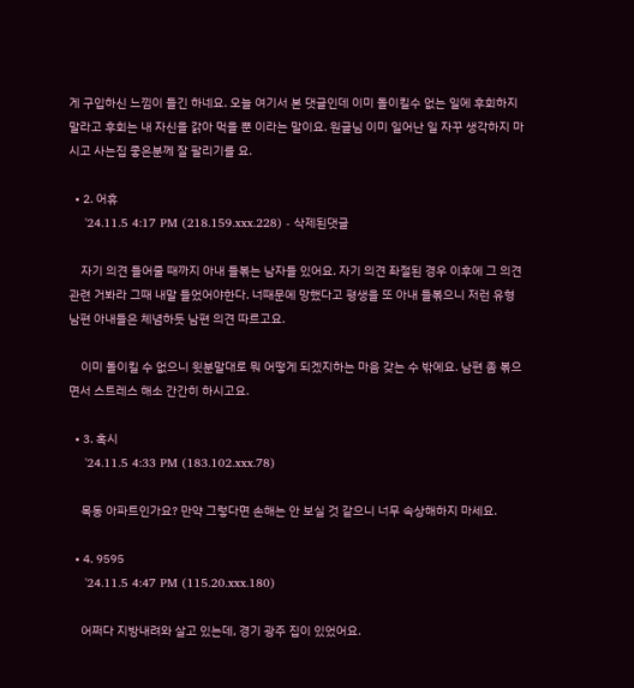게 구입하신 느낌이 들긴 하네요. 오늘 여기서 본 댓글인데 이미 돌이킬수 없는 일에 후회하지 말라고 후회는 내 자신을 갉아 먹을 뿐 이라는 말이요. 원글님 이미 일어난 일 자꾸 생각하지 마시고 사는집 좋은분께 잘 팔리기를 요.

  • 2. 어휴
    '24.11.5 4:17 PM (218.159.xxx.228) - 삭제된댓글

    자기 의견 들어줄 때까지 아내 들볶는 남자들 있어요. 자기 의견 좌절된 경우 이후에 그 의견 관련 거봐라 그때 내말 들었어야한다. 너때문에 망했다고 평생을 또 아내 들볶으니 저런 유형 남편 아내들은 체념하듯 남편 의견 따르고요.

    이미 돌이킬 수 없으니 윗분말대로 뭐 어떻게 되겠지하는 마음 갖는 수 밖에요. 남편 좀 볶으면서 스트레스 해소 간간히 하시고요.

  • 3. 혹시
    '24.11.5 4:33 PM (183.102.xxx.78)

    목동 아파트인가요? 만약 그렇다면 손해는 안 보실 것 같으니 너무 속상해하지 마세요.

  • 4. 9595
    '24.11.5 4:47 PM (115.20.xxx.180)

    어쩌다 지방내려와 살고 있는데, 경기 광주 집이 있었어요.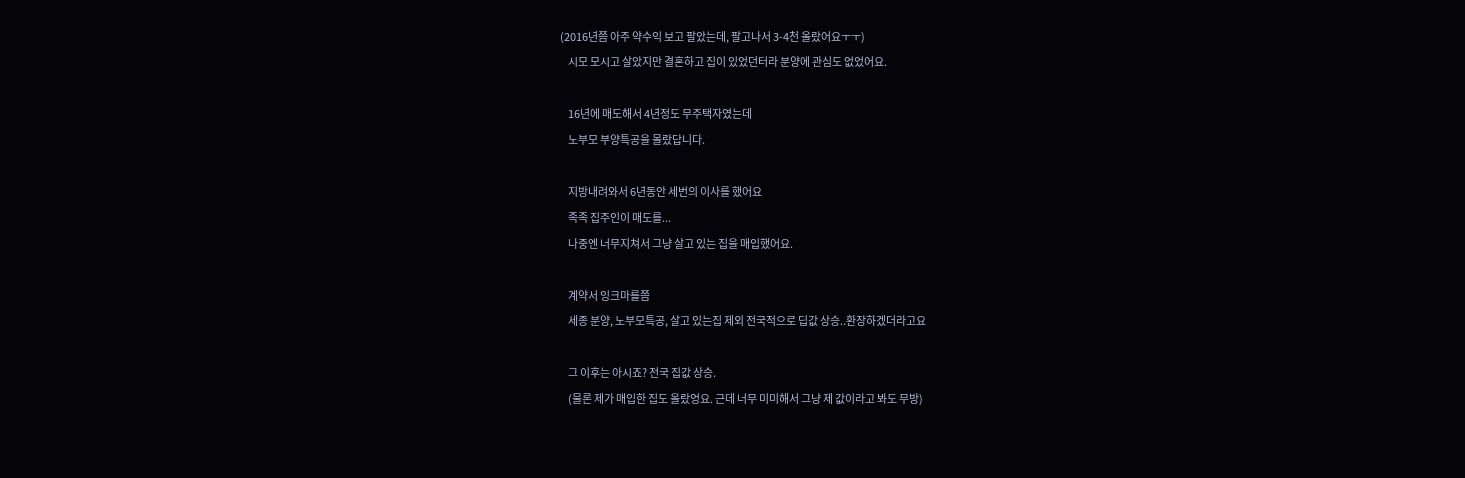(2016년쯤 아주 약수익 보고 팔았는데, 팔고나서 3-4천 올랐어요ㅜㅜ)
    시모 모시고 살았지만 결혼하고 집이 있었던터라 분양에 관심도 없었어요.

    16년에 매도해서 4년정도 무주택자였는데
    노부모 부양특공을 몰랐답니다.

    지방내려와서 6년동안 세번의 이사를 했어요
    족족 집주인이 매도를...
    나중엔 너무지쳐서 그냥 살고 있는 집을 매입했어요.

    계약서 잉크마를쯤
    세종 분양, 노부모특공, 살고 있는집 제외 전국적으로 딥값 상승..환장하겠더라고요

    그 이후는 아시죠? 전국 집값 상승.
    (물론 제가 매입한 집도 올랐엉요. 근데 너무 미미해서 그냥 제 값이라고 봐도 무방)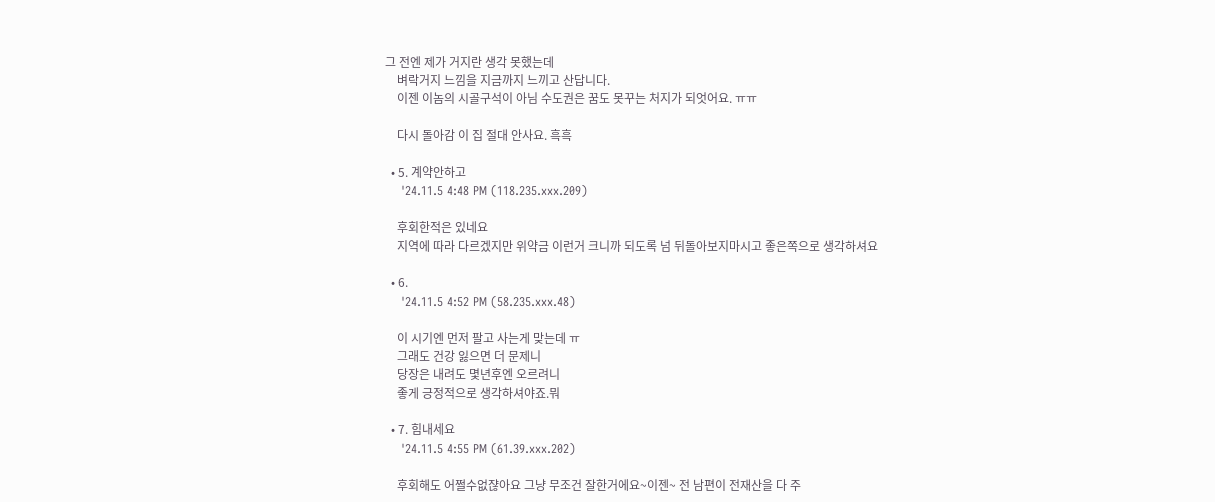그 전엔 제가 거지란 생각 못했는데
    벼락거지 느낌을 지금까지 느끼고 산답니다.
    이젠 이놈의 시골구석이 아님 수도권은 꿈도 못꾸는 처지가 되엇어요. ㅠㅠ

    다시 돌아감 이 집 절대 안사요. 흑흑

  • 5. 계약안하고
    '24.11.5 4:48 PM (118.235.xxx.209)

    후회한적은 있네요
    지역에 따라 다르겠지만 위약금 이런거 크니까 되도록 넘 뒤돌아보지마시고 좋은쪽으로 생각하셔요

  • 6.
    '24.11.5 4:52 PM (58.235.xxx.48)

    이 시기엔 먼저 팔고 사는게 맞는데 ㅠ
    그래도 건강 잃으면 더 문제니
    당장은 내려도 몇년후엔 오르려니
    좋게 긍정적으로 생각하셔야죠.뭐

  • 7. 힘내세요
    '24.11.5 4:55 PM (61.39.xxx.202)

    후회해도 어쩔수없쟎아요 그냥 무조건 잘한거에요~이젠~ 전 남편이 전재산을 다 주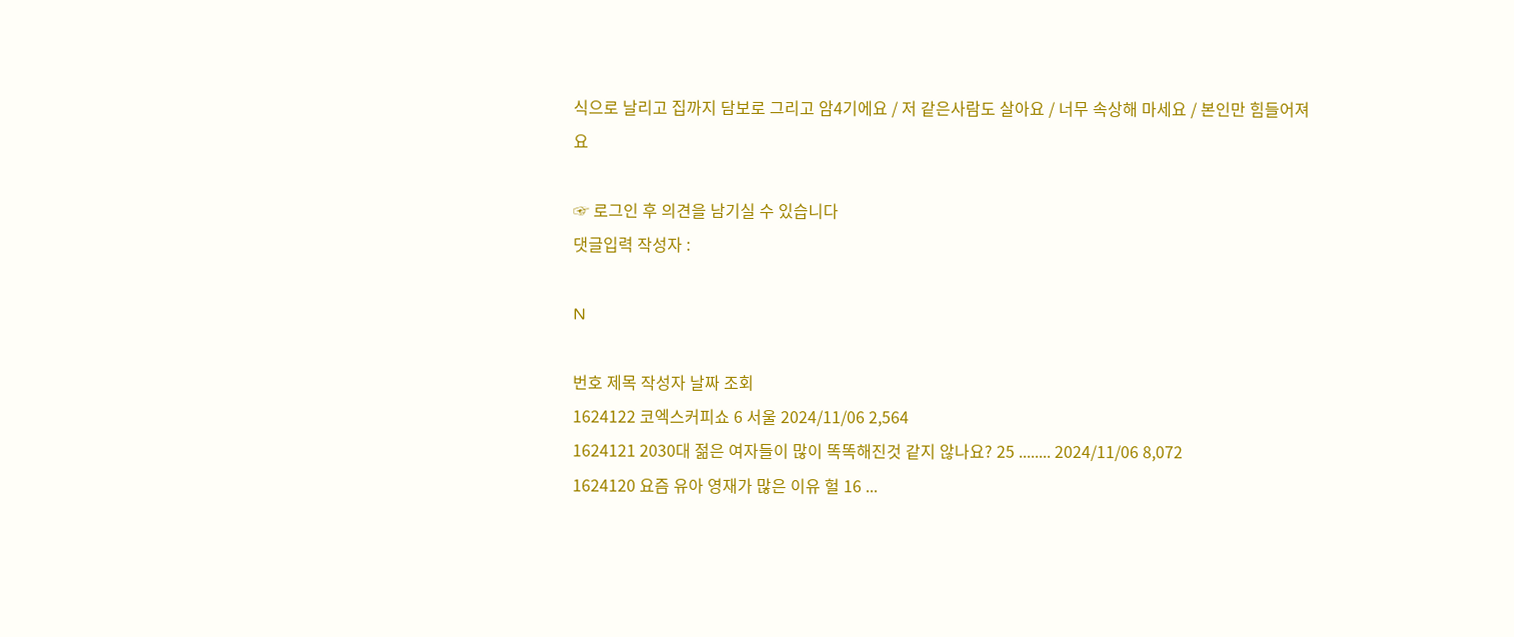식으로 날리고 집까지 담보로 그리고 암4기에요 / 저 같은사람도 살아요 / 너무 속상해 마세요 / 본인만 힘들어져요

☞ 로그인 후 의견을 남기실 수 있습니다
댓글입력 작성자 :

N

번호 제목 작성자 날짜 조회
1624122 코엑스커피쇼 6 서울 2024/11/06 2,564
1624121 2030대 젊은 여자들이 많이 똑똑해진것 같지 않나요? 25 ........ 2024/11/06 8,072
1624120 요즘 유아 영재가 많은 이유 헐 16 ...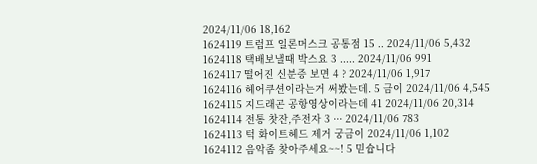2024/11/06 18,162
1624119 트럼프 일론머스크 공통점 15 .. 2024/11/06 5,432
1624118 택배보낼때 박스요 3 ..... 2024/11/06 991
1624117 떨어진 신분증 보면 4 ? 2024/11/06 1,917
1624116 헤어쿠션이라는거 써봤는데. 5 금이 2024/11/06 4,545
1624115 지드래곤 공항영상이라는데 41 2024/11/06 20,314
1624114 전통 찻잔,주전자 3 ··· 2024/11/06 783
1624113 턱 화이트헤드 제거 궁금이 2024/11/06 1,102
1624112 음악좀 찾아주세요~~! 5 믿슙니다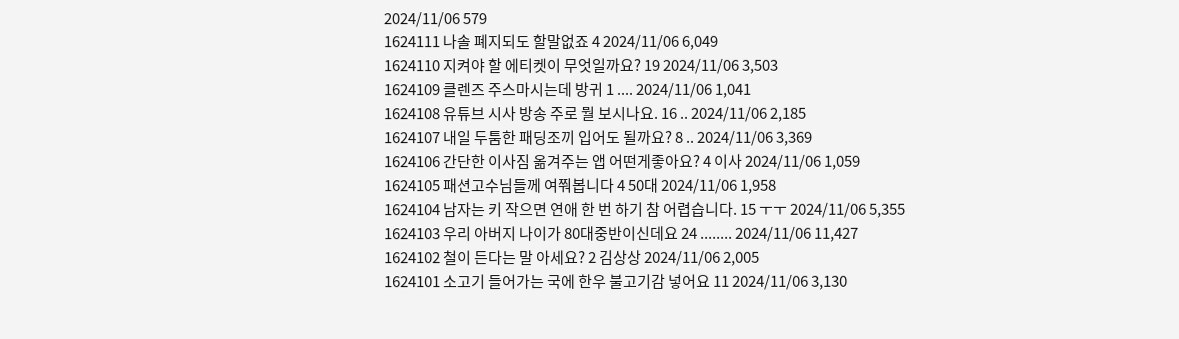2024/11/06 579
1624111 나솔 폐지되도 할말없죠 4 2024/11/06 6,049
1624110 지켜야 할 에티켓이 무엇일까요? 19 2024/11/06 3,503
1624109 클렌즈 주스마시는데 방귀 1 .... 2024/11/06 1,041
1624108 유튜브 시사 방송 주로 뭘 보시나요. 16 .. 2024/11/06 2,185
1624107 내일 두툼한 패딩조끼 입어도 될까요? 8 .. 2024/11/06 3,369
1624106 간단한 이사짐 옮겨주는 앱 어떤게좋아요? 4 이사 2024/11/06 1,059
1624105 패션고수님들께 여쭤봅니다 4 50대 2024/11/06 1,958
1624104 남자는 키 작으면 연애 한 번 하기 참 어렵습니다. 15 ㅜㅜ 2024/11/06 5,355
1624103 우리 아버지 나이가 80대중반이신데요 24 ........ 2024/11/06 11,427
1624102 철이 든다는 말 아세요? 2 김상상 2024/11/06 2,005
1624101 소고기 들어가는 국에 한우 불고기감 넣어요 11 2024/11/06 3,130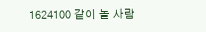1624100 같이 놀 사람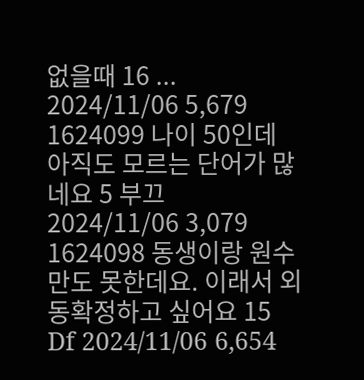없을때 16 ... 2024/11/06 5,679
1624099 나이 50인데 아직도 모르는 단어가 많네요 5 부끄 2024/11/06 3,079
1624098 동생이랑 원수만도 못한데요. 이래서 외동확정하고 싶어요 15 Df 2024/11/06 6,654